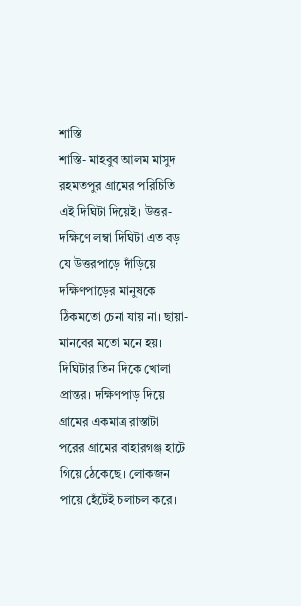শাস্তি
শাস্তি- মাহবুব আলম মাসুদ
রহমতপুর গ্রামের পরিচিতি এই দিঘিটা দিয়েই। উত্তর-দক্ষিণে লম্বা দিঘিটা এত বড় যে উত্তরপাড়ে দাঁড়িয়ে দক্ষিণপাড়ের মানুষকে ঠিকমতো চেনা যায় না। ছায়া-মানবের মতো মনে হয়। দিঘিটার তিন দিকে খোলা প্রান্তর। দক্ষিণপাড় দিয়ে গ্রামের একমাত্র রাস্তাটা পরের গ্রামের বাহারগঞ্জ হাটে গিয়ে ঠেকেছে। লোকজন পায়ে হেঁটেই চলাচল করে।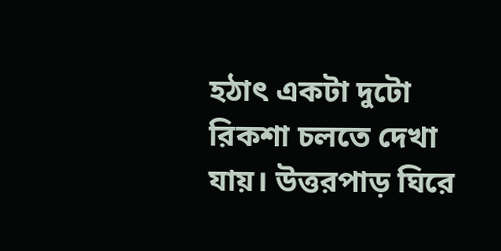হঠাৎ একটা দুটো রিকশা চলতে দেখা যায়। উত্তরপাড় ঘিরে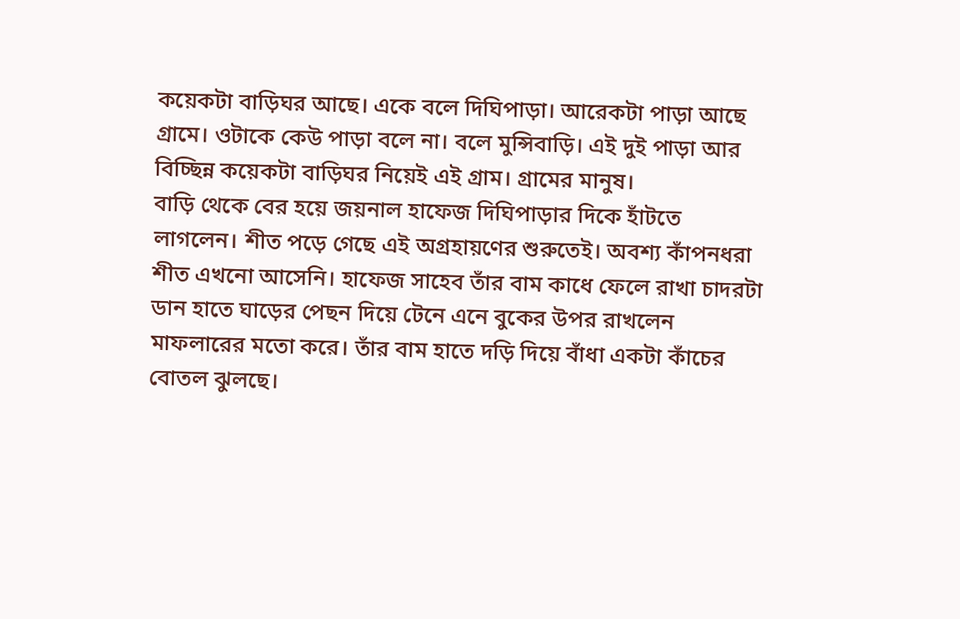কয়েকটা বাড়িঘর আছে। একে বলে দিঘিপাড়া। আরেকটা পাড়া আছে গ্রামে। ওটাকে কেউ পাড়া বলে না। বলে মুন্সিবাড়ি। এই দুই পাড়া আর বিচ্ছিন্ন কয়েকটা বাড়িঘর নিয়েই এই গ্রাম। গ্রামের মানুষ।
বাড়ি থেকে বের হয়ে জয়নাল হাফেজ দিঘিপাড়ার দিকে হাঁটতে লাগলেন। শীত পড়ে গেছে এই অগ্রহায়ণের শুরুতেই। অবশ্য কাঁপনধরা শীত এখনো আসেনি। হাফেজ সাহেব তাঁর বাম কাধে ফেলে রাখা চাদরটা ডান হাতে ঘাড়ের পেছন দিয়ে টেনে এনে বুকের উপর রাখলেন মাফলারের মতো করে। তাঁর বাম হাতে দড়ি দিয়ে বাঁধা একটা কাঁচের বোতল ঝুলছে।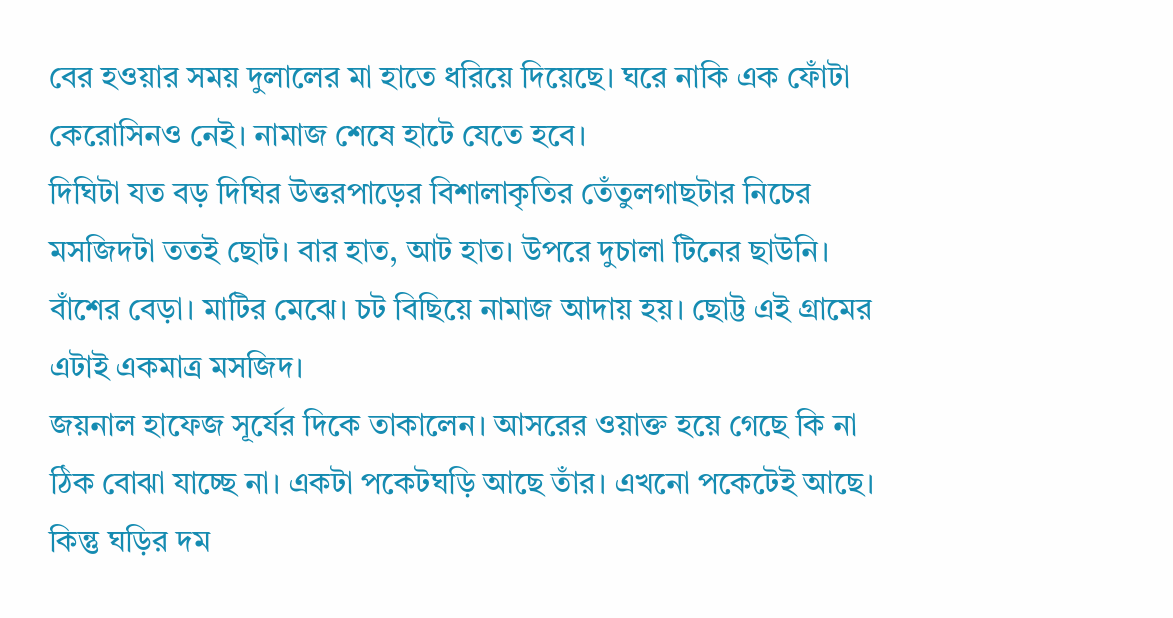বের হওয়ার সময় দুলালের মা হাতে ধরিয়ে দিয়েছে। ঘরে নাকি এক ফোঁটা কেরোসিনও নেই। নামাজ শেষে হাটে যেতে হবে।
দিঘিটা যত বড় দিঘির উত্তরপাড়ের বিশালাকৃতির তেঁতুলগাছটার নিচের মসজিদটা ততই ছোট। বার হাত, আট হাত। উপরে দুচালা টিনের ছাউনি। বাঁশের বেড়া। মাটির মেঝে। চট বিছিয়ে নামাজ আদায় হয়। ছোট্ট এই গ্রামের এটাই একমাত্র মসজিদ।
জয়নাল হাফেজ সূর্যের দিকে তাকালেন। আসরের ওয়াক্ত হয়ে গেছে কি না ঠিক বোঝা যাচ্ছে না। একটা পকেটঘড়ি আছে তাঁর। এখনো পকেটেই আছে। কিন্তু ঘড়ির দম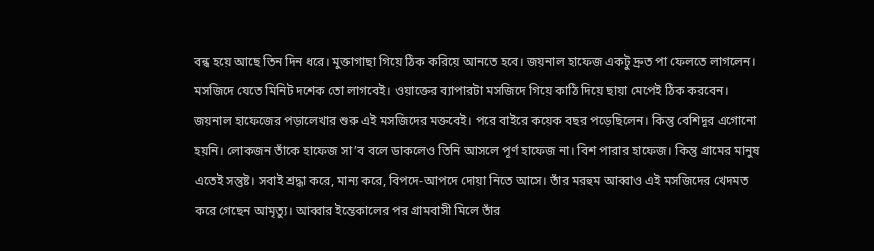বন্ধ হয়ে আছে তিন দিন ধরে। মুক্তাগাছা গিয়ে ঠিক করিয়ে আনতে হবে। জয়নাল হাফেজ একটু দ্রুত পা ফেলতে লাগলেন। মসজিদে যেতে মিনিট দশেক তো লাগবেই। ওয়াক্তের ব্যাপারটা মসজিদে গিয়ে কাঠি দিয়ে ছায়া মেপেই ঠিক করবেন।
জয়নাল হাফেজের পড়ালেখার শুরু এই মসজিদের মক্তবেই। পরে বাইরে কয়েক বছর পড়েছিলেন। কিন্তু বেশিদূর এগোনো হয়নি। লোকজন তাঁকে হাফেজ সা’ব বলে ডাকলেও তিনি আসলে পূর্ণ হাফেজ না। বিশ পারার হাফেজ। কিন্তু গ্রামের মানুষ এতেই সন্তুষ্ট। সবাই শ্রদ্ধা করে, মান্য করে, বিপদে-আপদে দোয়া নিতে আসে। তাঁর মরহুম আব্বাও এই মসজিদের খেদমত করে গেছেন আমৃত্যু। আব্বার ইন্তেকালের পর গ্রামবাসী মিলে তাঁর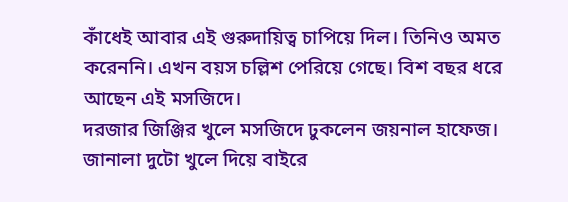কাঁধেই আবার এই গুরুদায়িত্ব চাপিয়ে দিল। তিনিও অমত করেননি। এখন বয়স চল্লিশ পেরিয়ে গেছে। বিশ বছর ধরে আছেন এই মসজিদে।
দরজার জিঞ্জির খুলে মসজিদে ঢুকলেন জয়নাল হাফেজ। জানালা দুটো খুলে দিয়ে বাইরে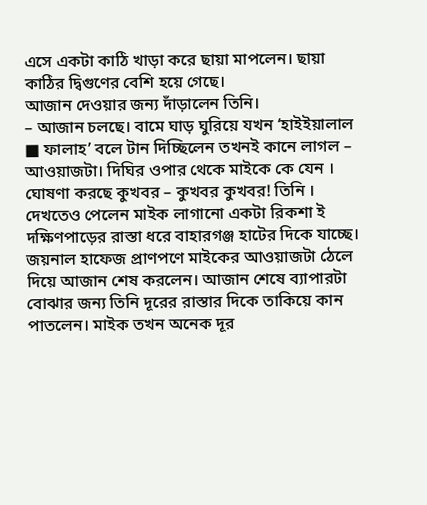এসে একটা কাঠি খাড়া করে ছায়া মাপলেন। ছায়া কাঠির দ্বিগুণের বেশি হয়ে গেছে।
আজান দেওয়ার জন্য দাঁড়ালেন তিনি।
– আজান চলছে। বামে ঘাড় ঘুরিয়ে যখন ‘হাইইয়ালাল ■ ফালাহ’ বলে টান দিচ্ছিলেন তখনই কানে লাগল – আওয়াজটা। দিঘির ওপার থেকে মাইকে কে যেন । ঘোষণা করছে কুখবর – কুখবর কুখবর! তিনি । দেখতেও পেলেন মাইক লাগানো একটা রিকশা ই দক্ষিণপাড়ের রাস্তা ধরে বাহারগঞ্জ হাটের দিকে যাচ্ছে।
জয়নাল হাফেজ প্রাণপণে মাইকের আওয়াজটা ঠেলে দিয়ে আজান শেষ করলেন। আজান শেষে ব্যাপারটা বোঝার জন্য তিনি দূরের রাস্তার দিকে তাকিয়ে কান পাতলেন। মাইক তখন অনেক দূর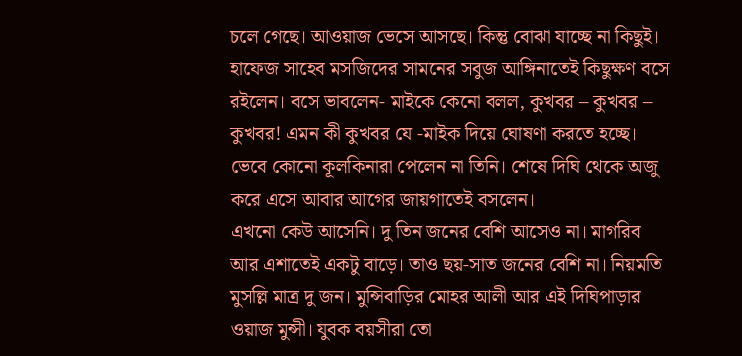চলে গেছে। আওয়াজ ভেসে আসছে। কিন্তু বোঝা যাচ্ছে না কিছুই।
হাফেজ সাহেব মসজিদের সামনের সবুজ আঙ্গিনাতেই কিছুক্ষণ বসে রইলেন। বসে ভাবলেন- মাইকে কেনো বলল, কুখবর – কুখবর – কুখবর! এমন কী কুখবর যে -মাইক দিয়ে ঘোষণা করতে হচ্ছে। ভেবে কোনো কূলকিনারা পেলেন না তিনি। শেষে দিঘি থেকে অজু করে এসে আবার আগের জায়গাতেই বসলেন।
এখনো কেউ আসেনি। দু তিন জনের বেশি আসেও না। মাগরিব আর এশাতেই একটু বাড়ে। তাও ছয়-সাত জনের বেশি না। নিয়মতি মুসল্লি মাত্র দু জন। মুন্সিবাড়ির মোহর আলী আর এই দিঘিপাড়ার ওয়াজ মুন্সী। যুবক বয়সীরা তো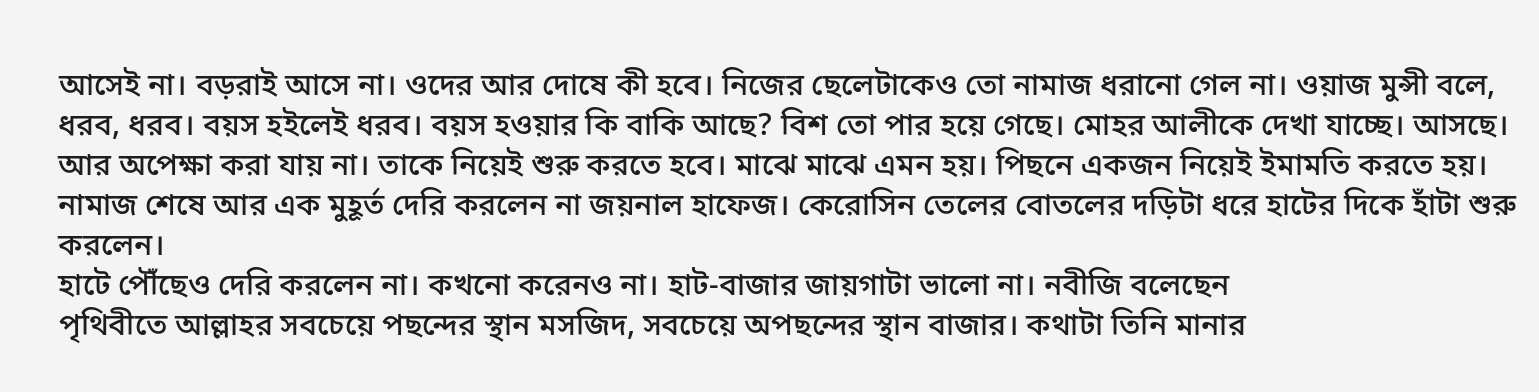আসেই না। বড়রাই আসে না। ওদের আর দোষে কী হবে। নিজের ছেলেটাকেও তো নামাজ ধরানো গেল না। ওয়াজ মুন্সী বলে, ধরব, ধরব। বয়স হইলেই ধরব। বয়স হওয়ার কি বাকি আছে? বিশ তো পার হয়ে গেছে। মোহর আলীকে দেখা যাচ্ছে। আসছে। আর অপেক্ষা করা যায় না। তাকে নিয়েই শুরু করতে হবে। মাঝে মাঝে এমন হয়। পিছনে একজন নিয়েই ইমামতি করতে হয়। নামাজ শেষে আর এক মুহূর্ত দেরি করলেন না জয়নাল হাফেজ। কেরোসিন তেলের বোতলের দড়িটা ধরে হাটের দিকে হাঁটা শুরু করলেন।
হাটে পৌঁছেও দেরি করলেন না। কখনো করেনও না। হাট-বাজার জায়গাটা ভালো না। নবীজি বলেছেন
পৃথিবীতে আল্লাহর সবচেয়ে পছন্দের স্থান মসজিদ, সবচেয়ে অপছন্দের স্থান বাজার। কথাটা তিনি মানার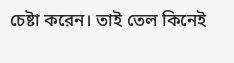চেষ্টা করেন। তাই তেল কিনেই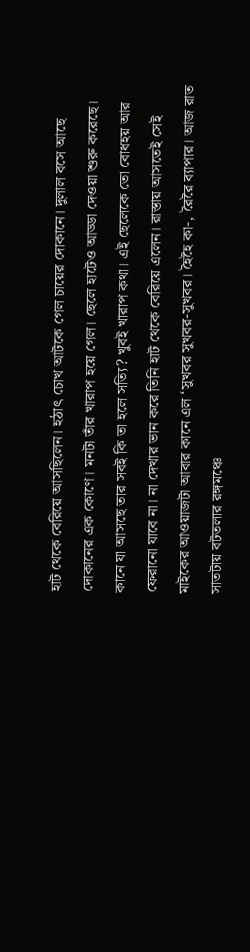হাট থেকে বেরিয়ে আসছিলেন। হঠাৎ চোখ আটকে গেল চায়ের দোকানে। দুলাল বসে আছে দোকানের এক কোণে। মনটা তাঁর খারাপ হয়ে গেল। ছেলে হাটেও আড্ডা দেওয়া শুরু করেছে। কানে যা আসছে তার সবই কি তা হলে সত্যি? খুবই খারাপ কথা। এই ছেলেকে তো বোধহয় আর ফেরানো যাবে না। না দেখার ভান করে তিনি হাট থেকে বেরিয়ে এলেন। রাস্তায় আসতেই সেই মাইকের আওয়াজটা আবার কানে এল ‘সুখবর সুখবর-সুখবর। হৈহৈ কা-, রৈরৈ ব্যাপার। আজ রাত সাতটায় বটতলার রঙ্গমঞ্চে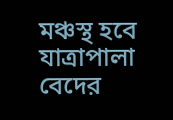মঞ্চস্থ হবে যাত্রাপালা বেদের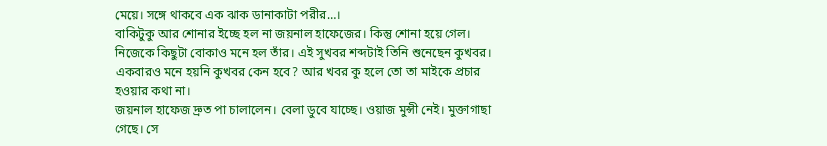মেয়ে। সঙ্গে থাকবে এক ঝাক ডানাকাটা পরীর…।
বাকিটুকু আর শোনার ইচ্ছে হল না জয়নাল হাফেজের। কিন্তু শোনা হয়ে গেল। নিজেকে কিছুটা বোকাও মনে হল তাঁর। এই সুখবর শব্দটাই তিনি শুনেছেন কুখবর। একবারও মনে হয়নি কুখবর কেন হবে? আর খবর কু হলে তো তা মাইকে প্রচার হওয়ার কথা না।
জয়নাল হাফেজ দ্রুত পা চালালেন। বেলা ডুবে যাচ্ছে। ওয়াজ মুন্সী নেই। মুক্তাগাছা গেছে। সে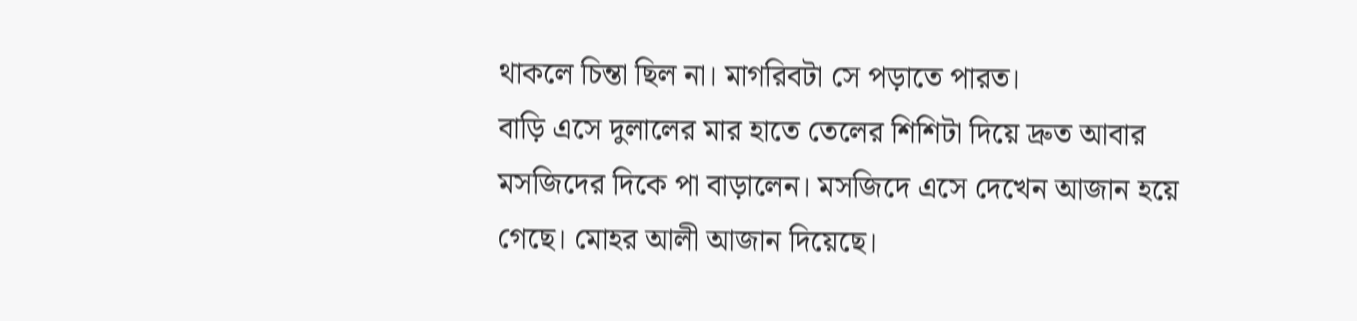থাকলে চিন্তা ছিল না। মাগরিবটা সে পড়াতে পারত।
বাড়ি এসে দুলালের মার হাতে তেলের শিশিটা দিয়ে দ্রুত আবার মসজিদের দিকে পা বাড়ালেন। মসজিদে এসে দেখেন আজান হয়ে গেছে। মোহর আলী আজান দিয়েছে।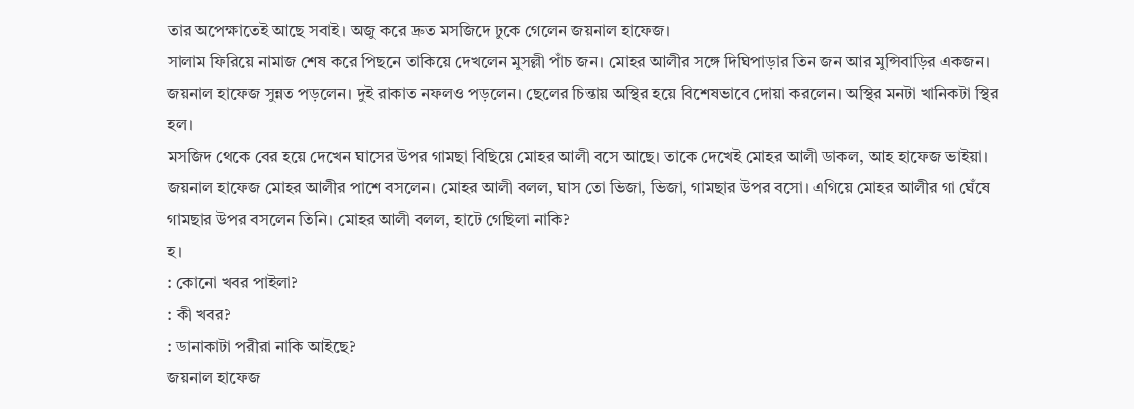তার অপেক্ষাতেই আছে সবাই। অজু করে দ্রুত মসজিদে ঢুকে গেলেন জয়নাল হাফেজ।
সালাম ফিরিয়ে নামাজ শেষ করে পিছনে তাকিয়ে দেখলেন মুসল্লী পাঁচ জন। মোহর আলীর সঙ্গে দিঘিপাড়ার তিন জন আর মুন্সিবাড়ির একজন। জয়নাল হাফেজ সুন্নত পড়লেন। দুই রাকাত নফলও পড়লেন। ছেলের চিন্তায় অস্থির হয়ে বিশেষভাবে দোয়া করলেন। অস্থির মনটা খানিকটা স্থির হল।
মসজিদ থেকে বের হয়ে দেখেন ঘাসের উপর গামছা বিছিয়ে মোহর আলী বসে আছে। তাকে দেখেই মোহর আলী ডাকল, আহ হাফেজ ভাইয়া।
জয়নাল হাফেজ মোহর আলীর পাশে বসলেন। মোহর আলী বলল, ঘাস তো ভিজা, ভিজা, গামছার উপর বসো। এগিয়ে মোহর আলীর গা ঘেঁষে গামছার উপর বসলেন তিনি। মোহর আলী বলল, হাটে গেছিলা নাকি?
হ।
: কোনো খবর পাইলা?
: কী খবর?
: ডানাকাটা পরীরা নাকি আইছে?
জয়নাল হাফেজ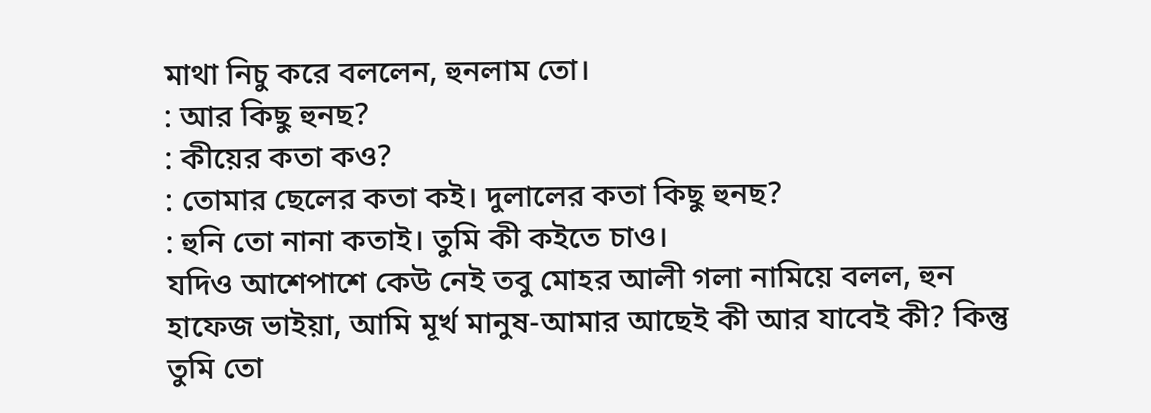মাথা নিচু করে বললেন, হুনলাম তো।
: আর কিছু হুনছ?
: কীয়ের কতা কও?
: তোমার ছেলের কতা কই। দুলালের কতা কিছু হুনছ?
: হুনি তো নানা কতাই। তুমি কী কইতে চাও।
যদিও আশেপাশে কেউ নেই তবু মোহর আলী গলা নামিয়ে বলল, হুন হাফেজ ভাইয়া, আমি মূর্খ মানুষ-আমার আছেই কী আর যাবেই কী? কিন্তু তুমি তো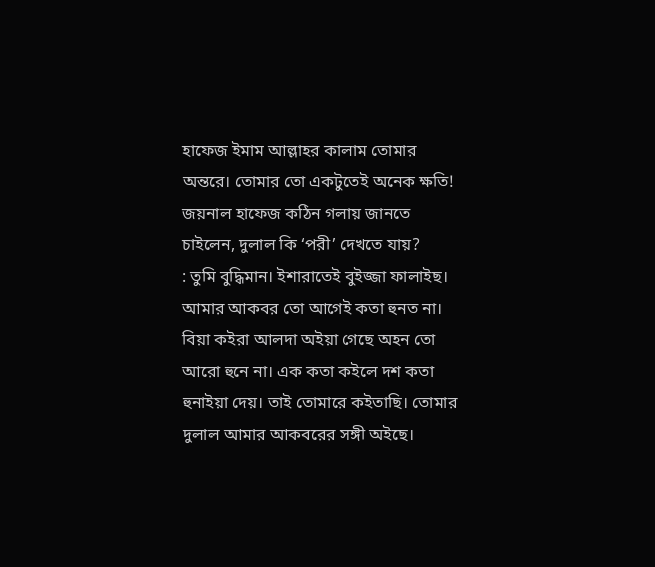হাফেজ ইমাম আল্লাহর কালাম তোমার অন্তরে। তোমার তো একটুতেই অনেক ক্ষতি!
জয়নাল হাফেজ কঠিন গলায় জানতে চাইলেন, দুলাল কি ‘পরী’ দেখতে যায়?
: তুমি বুদ্ধিমান। ইশারাতেই বুইজ্জা ফালাইছ। আমার আকবর তো আগেই কতা হুনত না। বিয়া কইরা আলদা অইয়া গেছে অহন তো আরো হুনে না। এক কতা কইলে দশ কতা হুনাইয়া দেয়। তাই তোমারে কইতাছি। তোমার দুলাল আমার আকবরের সঙ্গী অইছে।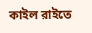কাইল রাইতে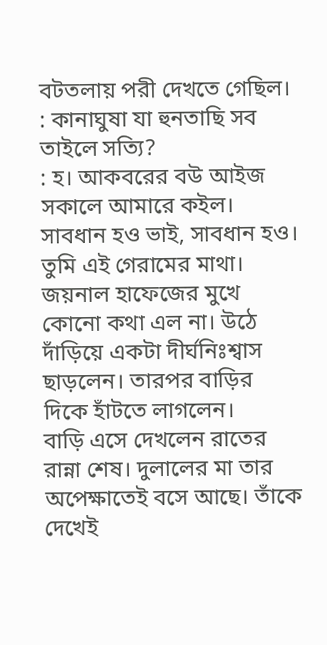বটতলায় পরী দেখতে গেছিল।
: কানাঘুষা যা হুনতাছি সব তাইলে সত্যি?
: হ। আকবরের বউ আইজ সকালে আমারে কইল। সাবধান হও ভাই, সাবধান হও। তুমি এই গেরামের মাথা।
জয়নাল হাফেজের মুখে কোনো কথা এল না। উঠে দাঁড়িয়ে একটা দীর্ঘনিঃশ্বাস ছাড়লেন। তারপর বাড়ির দিকে হাঁটতে লাগলেন।
বাড়ি এসে দেখলেন রাতের রান্না শেষ। দুলালের মা তার অপেক্ষাতেই বসে আছে। তাঁকে দেখেই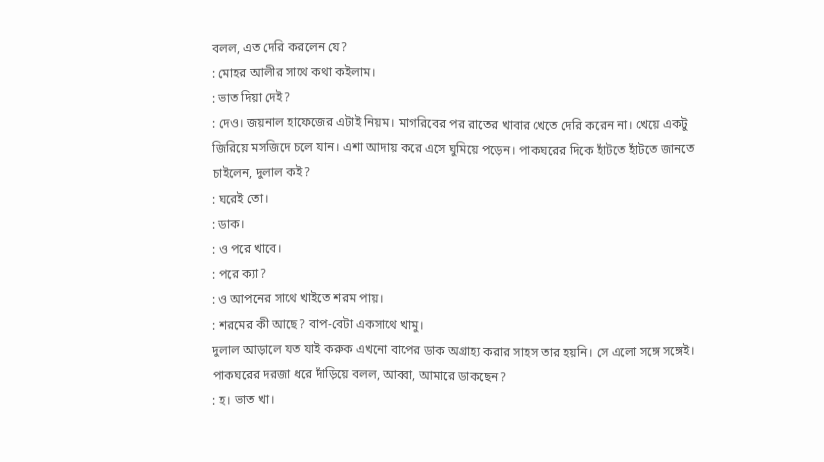বলল, এত দেরি করলেন যে?
: মোহর আলীর সাথে কথা কইলাম।
: ভাত দিয়া দেই?
: দেও। জয়নাল হাফেজের এটাই নিয়ম। মাগরিবের পর রাতের খাবার খেতে দেরি করেন না। খেয়ে একটু জিরিয়ে মসজিদে চলে যান। এশা আদায় করে এসে ঘুমিয়ে পড়েন। পাকঘরের দিকে হাঁটতে হাঁটতে জানতে চাইলেন, দুলাল কই?
: ঘরেই তো।
: ডাক।
: ও পরে খাবে।
: পরে ক্যা?
: ও আপনের সাথে খাইতে শরম পায়।
: শরমের কী আছে? বাপ-বেটা একসাথে খামু।
দুলাল আড়ালে যত যাই করুক এখনো বাপের ডাক অগ্রাহ্য করার সাহস তার হয়নি। সে এলো সঙ্গে সঙ্গেই। পাকঘরের দরজা ধরে দাঁড়িয়ে বলল, আব্বা, আমারে ডাকছেন?
: হ। ভাত খা।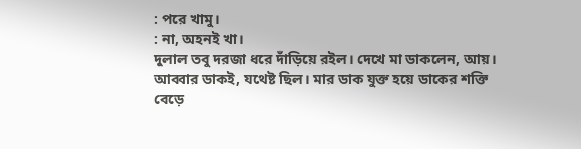: পরে খামু।
: না, অহনই খা।
দুলাল তবু দরজা ধরে দাঁড়িয়ে রইল। দেখে মা ডাকলেন, আয়।
আব্বার ডাকই, যথেষ্ট ছিল। মার ডাক যুক্ত হয়ে ডাকের শক্তি বেড়ে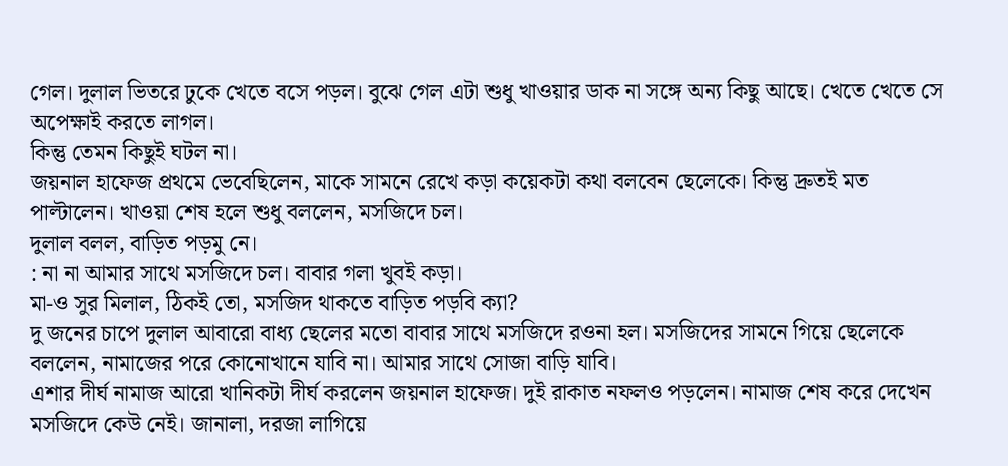গেল। দুলাল ভিতরে ঢুকে খেতে বসে পড়ল। বুঝে গেল এটা শুধু খাওয়ার ডাক না সঙ্গে অন্য কিছু আছে। খেতে খেতে সে অপেক্ষাই করতে লাগল।
কিন্তু তেমন কিছুই ঘটল না।
জয়নাল হাফেজ প্রথমে ভেবেছিলেন, মাকে সামনে রেখে কড়া কয়েকটা কথা বলবেন ছেলেকে। কিন্তু দ্রুতই মত পাল্টালেন। খাওয়া শেষ হলে শুধু বললেন, মসজিদে চল।
দুলাল বলল, বাড়িত পড়মু নে।
: না না আমার সাথে মসজিদে চল। বাবার গলা খুবই কড়া।
মা-ও সুর মিলাল, ঠিকই তো, মসজিদ থাকতে বাড়িত পড়বি ক্যা?
দু জনের চাপে দুলাল আবারো বাধ্য ছেলের মতো বাবার সাথে মসজিদে রওনা হল। মসজিদের সামনে গিয়ে ছেলেকে বললেন, নামাজের পরে কোনোখানে যাবি না। আমার সাথে সোজা বাড়ি যাবি।
এশার দীর্ঘ নামাজ আরো খানিকটা দীর্ঘ করলেন জয়নাল হাফেজ। দুই রাকাত নফলও পড়লেন। নামাজ শেষ করে দেখেন মসজিদে কেউ নেই। জানালা, দরজা লাগিয়ে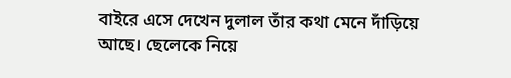বাইরে এসে দেখেন দুলাল তাঁর কথা মেনে দাঁড়িয়ে আছে। ছেলেকে নিয়ে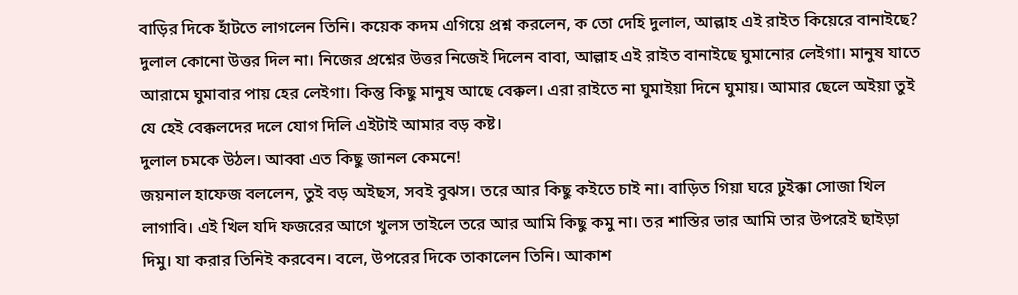বাড়ির দিকে হাঁটতে লাগলেন তিনি। কয়েক কদম এগিয়ে প্রশ্ন করলেন, ক তো দেহি দুলাল, আল্লাহ এই রাইত কিয়েরে বানাইছে?
দুলাল কোনো উত্তর দিল না। নিজের প্রশ্নের উত্তর নিজেই দিলেন বাবা, আল্লাহ এই রাইত বানাইছে ঘুমানোর লেইগা। মানুষ যাতে আরামে ঘুমাবার পায় হের লেইগা। কিন্তু কিছু মানুষ আছে বেক্কল। এরা রাইতে না ঘুমাইয়া দিনে ঘুমায়। আমার ছেলে অইয়া তুই যে হেই বেক্কলদের দলে যোগ দিলি এইটাই আমার বড় কষ্ট।
দুলাল চমকে উঠল। আব্বা এত কিছু জানল কেমনে!
জয়নাল হাফেজ বললেন, তুই বড় অইছস, সবই বুঝস। তরে আর কিছু কইতে চাই না। বাড়িত গিয়া ঘরে ঢুইক্কা সোজা খিল লাগাবি। এই খিল যদি ফজরের আগে খুলস তাইলে তরে আর আমি কিছু কমু না। তর শাস্তির ভার আমি তার উপরেই ছাইড়া দিমু। যা করার তিনিই করবেন। বলে, উপরের দিকে তাকালেন তিনি। আকাশ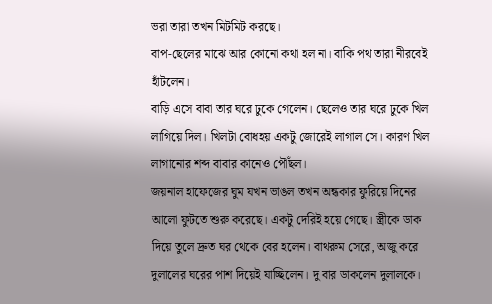ভরা তারা তখন মিটমিট করছে।
বাপ-ছেলের মাঝে আর কোনো কথা হল না। বাকি পথ তারা নীরবেই হাঁটলেন।
বাড়ি এসে বাবা তার ঘরে ঢুকে গেলেন। ছেলেও তার ঘরে ঢুকে খিল লাগিয়ে দিল। খিলটা বোধহয় একটু জোরেই লাগাল সে। কারণ খিল লাগানোর শব্দ বাবার কানেও পৌঁছল।
জয়নাল হাফেজের ঘুম যখন ভাঙল তখন অন্ধকার ফুরিয়ে দিনের আলো ফুটতে শুরু করেছে। একটু দেরিই হয়ে গেছে। স্ত্রীকে ডাক দিয়ে তুলে দ্রুত ঘর থেকে বের হলেন। বাথরুম সেরে, অজু করে দুলালের ঘরের পাশ দিয়েই যাচ্ছিলেন। দু বার ডাকলেন দুলালকে।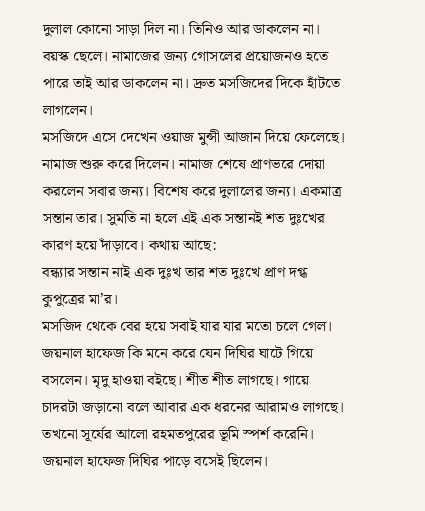দুলাল কোনো সাড়া দিল না। তিনিও আর ডাকলেন না। বয়স্ক ছেলে। নামাজের জন্য গোসলের প্রয়োজনও হতে পারে তাই আর ডাকলেন না। দ্রুত মসজিদের দিকে হাঁটতে লাগলেন।
মসজিদে এসে দেখেন ওয়াজ মুন্সী আজান দিয়ে ফেলেছে। নামাজ শুরু করে দিলেন। নামাজ শেষে প্রাণভরে দোয়া করলেন সবার জন্য। বিশেষ করে দুলালের জন্য। একমাত্র সন্তান তার। সুমতি না হলে এই এক সন্তানই শত দুঃখের কারণ হয়ে দাঁড়াবে। কথায় আছে:
বন্ধ্যার সন্তান নাই এক দুঃখ তার শত দুঃখে প্রাণ দগ্ধ কুপুত্রের মা’র।
মসজিদ থেকে বের হয়ে সবাই যার যার মতো চলে গেল। জয়নাল হাফেজ কি মনে করে যেন দিঘির ঘাটে গিয়ে বসলেন। মৃদু হাওয়া বইছে। শীত শীত লাগছে। গায়ে চাদরটা জড়ানো বলে আবার এক ধরনের আরামও লাগছে।
তখনো সূর্যের আলো রহমতপুরের ভূমি স্পর্শ করেনি। জয়নাল হাফেজ দিঘির পাড়ে বসেই ছিলেন।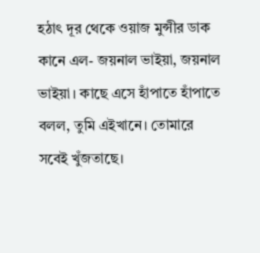হঠাৎ দূর থেকে ওয়াজ মুন্সীর ডাক কানে এল- জয়নাল ভাইয়া, জয়নাল ভাইয়া। কাছে এসে হাঁপাতে হাঁপাতে বলল, তুমি এইখানে। তোমারে সবেই খুঁজতাছে।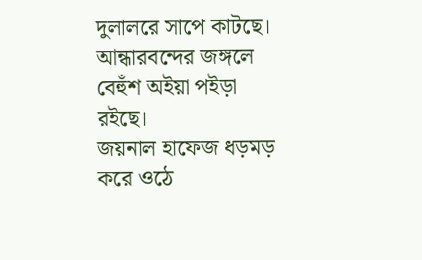দুলালরে সাপে কাটছে। আন্ধারবন্দের জঙ্গলে বেহুঁশ অইয়া পইড়া রইছে।
জয়নাল হাফেজ ধড়মড় করে ওঠে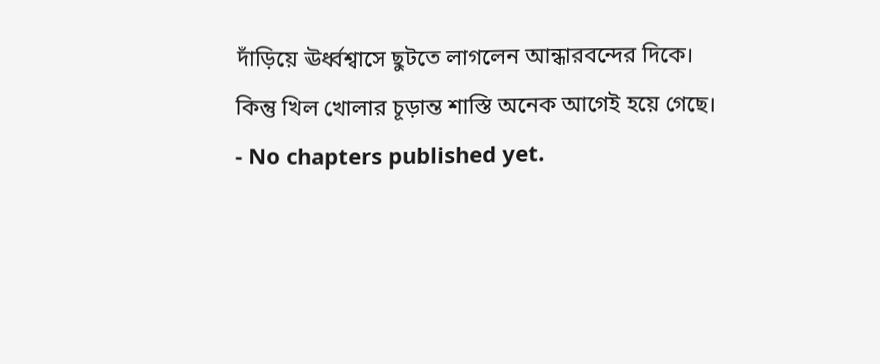দাঁড়িয়ে ঊর্ধ্বশ্বাসে ছুটতে লাগলেন আন্ধারবন্দের দিকে।
কিন্তু খিল খোলার চূড়ান্ত শাস্তি অনেক আগেই হয়ে গেছে।
- No chapters published yet.